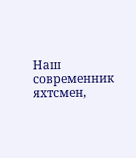Наш современник яхтсмен,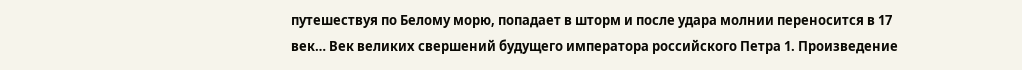путешествуя по Белому морю, попадает в шторм и после удара молнии переносится в 17 век… Век великих свершений будущего императора российского Петра 1. Произведение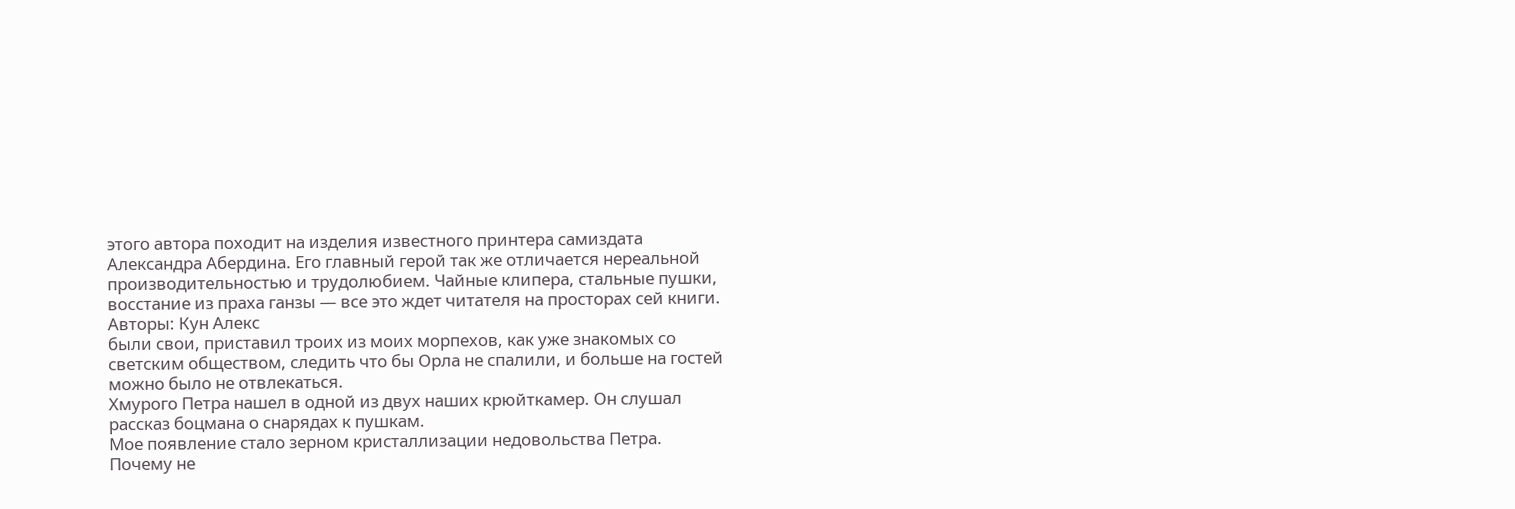этого автора походит на изделия известного принтера самиздата Александра Абердина. Его главный герой так же отличается нереальной производительностью и трудолюбием. Чайные клипера, стальные пушки, восстание из праха ганзы — все это ждет читателя на просторах сей книги.
Авторы: Кун Алекс
были свои, приставил троих из моих морпехов, как уже знакомых со светским обществом, следить что бы Орла не спалили, и больше на гостей можно было не отвлекаться.
Хмурого Петра нашел в одной из двух наших крюйткамер. Он слушал рассказ боцмана о снарядах к пушкам.
Мое появление стало зерном кристаллизации недовольства Петра.
Почему не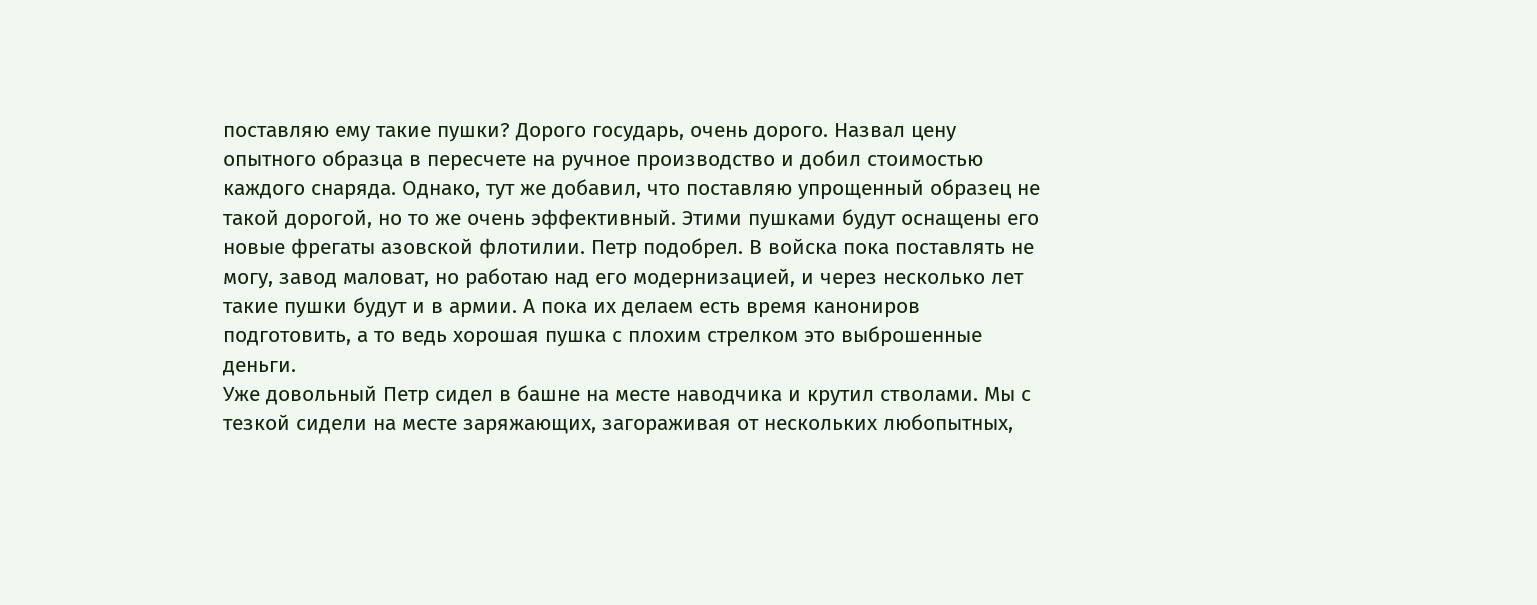поставляю ему такие пушки? Дорого государь, очень дорого. Назвал цену опытного образца в пересчете на ручное производство и добил стоимостью каждого снаряда. Однако, тут же добавил, что поставляю упрощенный образец не такой дорогой, но то же очень эффективный. Этими пушками будут оснащены его новые фрегаты азовской флотилии. Петр подобрел. В войска пока поставлять не могу, завод маловат, но работаю над его модернизацией, и через несколько лет такие пушки будут и в армии. А пока их делаем есть время канониров подготовить, а то ведь хорошая пушка с плохим стрелком это выброшенные деньги.
Уже довольный Петр сидел в башне на месте наводчика и крутил стволами. Мы с тезкой сидели на месте заряжающих, загораживая от нескольких любопытных,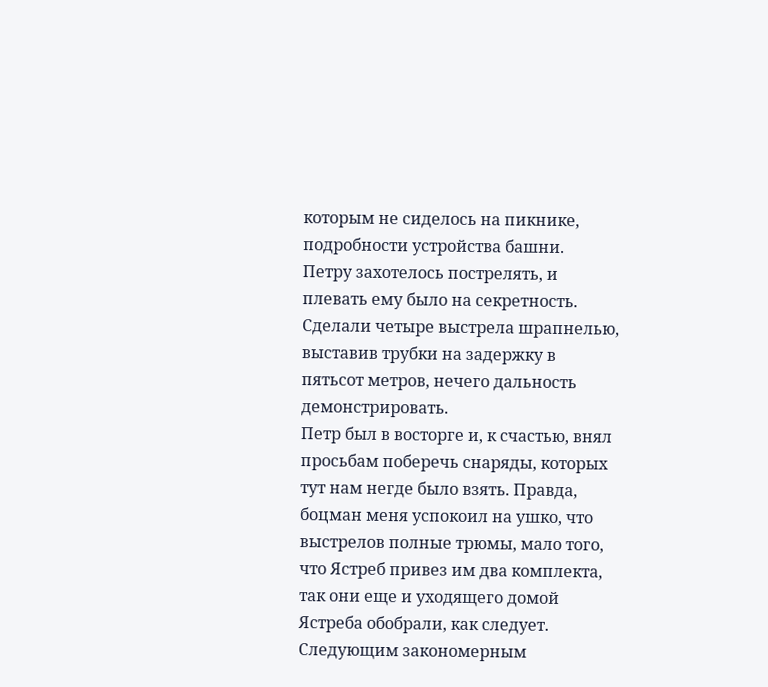которым не сиделось на пикнике, подробности устройства башни.
Петру захотелось пострелять, и плевать ему было на секретность.
Сделали четыре выстрела шрапнелью, выставив трубки на задержку в пятьсот метров, нечего дальность демонстрировать.
Петр был в восторге и, к счастью, внял просьбам поберечь снаряды, которых тут нам негде было взять. Правда, боцман меня успокоил на ушко, что выстрелов полные трюмы, мало того, что Ястреб привез им два комплекта, так они еще и уходящего домой Ястреба обобрали, как следует.
Следующим закономерным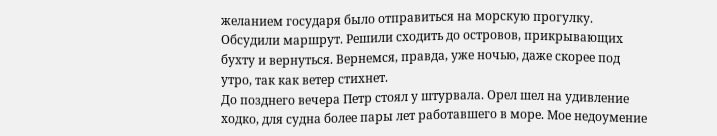желанием государя было отправиться на морскую прогулку.
Обсудили маршрут. Решили сходить до островов, прикрывающих бухту и вернуться. Вернемся, правда, уже ночью, даже скорее под утро, так как ветер стихнет.
До позднего вечера Петр стоял у штурвала. Орел шел на удивление ходко, для судна более пары лет работавшего в море. Мое недоумение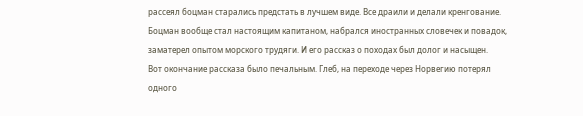рассеял боцман старались предстать в лучшем виде. Все драили и делали кренгование.
Боцман вообще стал настоящим капитаном, набрался иностранных словечек и повадок, заматерел опытом морского трудяги. И его рассказ о походах был долог и насыщен.
Вот окончание рассказа было печальным. Глеб, на переходе через Норвегию потерял одного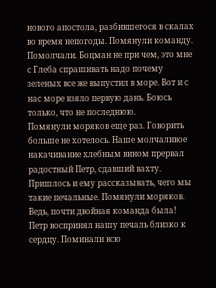нового апостола, разбившегося в скалах во время непогоды. Помянули команду. Помолчали. Боцман не при чем, это мне с Глеба спрашивать надо почему зеленых все же выпустил в море. Вот и с нас море взяло первую дань. Боюсь только, что не последнюю.
Помянули моряков еще раз. Говорить больше не хотелось. Наше молчаливое накачивание хлебным вином прервал радостный Петр, сдавший вахту. Пришлось и ему рассказывать, чего мы такие печальные. Помянули моряков. Ведь, почти двойная команда была! Петр воспринял нашу печаль близко к сердцу. Поминали всю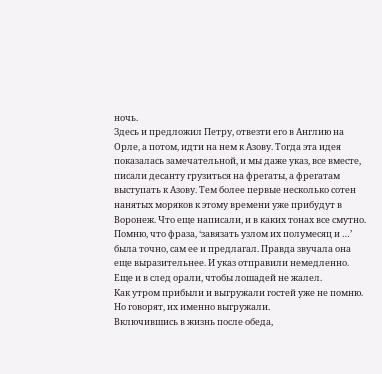ночь.
Здесь и предложил Петру, отвезти его в Англию на Орле, а потом, идти на нем к Азову. Тогда эта идея показалась замечательной, и мы даже указ, все вместе, писали десанту грузиться на фрегаты, а фрегатам выступать к Азову. Тем более первые несколько сотен нанятых моряков к этому времени уже прибудут в Воронеж. Что еще написали, и в каких тонах все смутно. Помню, что фраза, ‘завязать узлом их полумесяц и …’ была точно, сам ее и предлагал. Правда звучала она еще выразительнее. И указ отправили немедленно. Еще и в след орали, чтобы лошадей не жалел.
Как утром прибыли и выгружали гостей уже не помню. Но говорят, их именно выгружали.
Включившись в жизнь после обеда,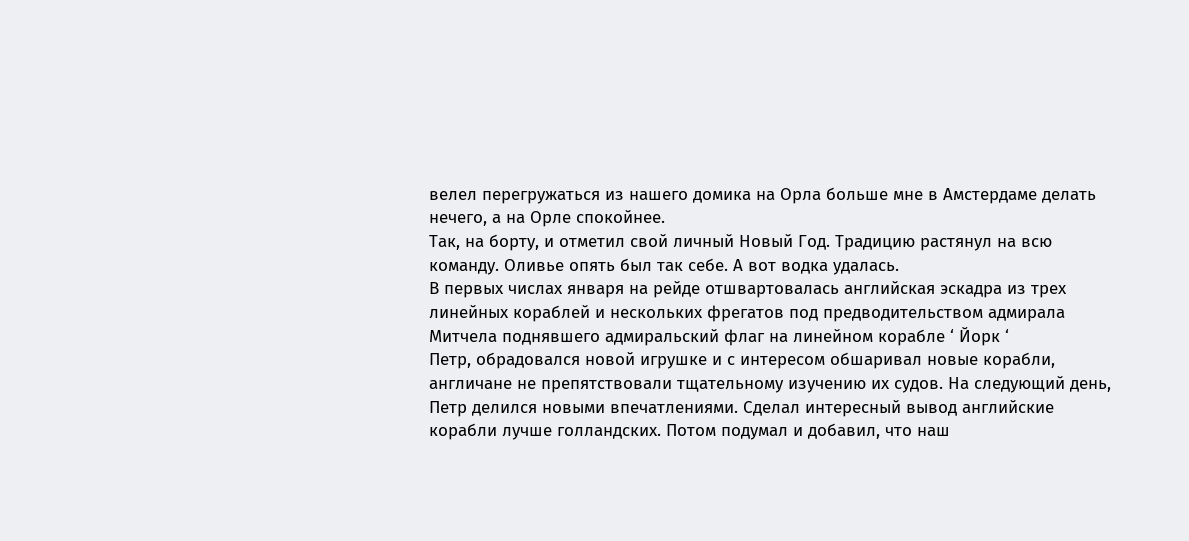велел перегружаться из нашего домика на Орла больше мне в Амстердаме делать нечего, а на Орле спокойнее.
Так, на борту, и отметил свой личный Новый Год. Традицию растянул на всю команду. Оливье опять был так себе. А вот водка удалась.
В первых числах января на рейде отшвартовалась английская эскадра из трех линейных кораблей и нескольких фрегатов под предводительством адмирала Митчела поднявшего адмиральский флаг на линейном корабле ‘ Йорк ‘
Петр, обрадовался новой игрушке и с интересом обшаривал новые корабли, англичане не препятствовали тщательному изучению их судов. На следующий день, Петр делился новыми впечатлениями. Сделал интересный вывод английские корабли лучше голландских. Потом подумал и добавил, что наш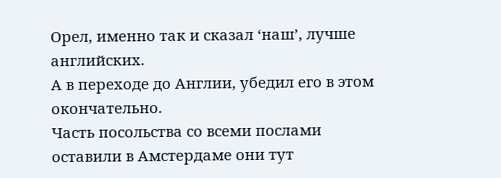Орел, именно так и сказал ‘наш’, лучше английских.
А в переходе до Англии, убедил его в этом окончательно.
Часть посольства со всеми послами оставили в Амстердаме они тут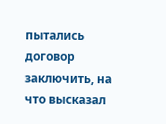пытались договор заключить, на что высказал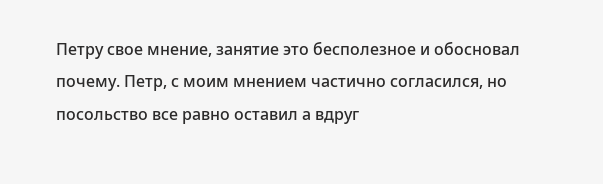Петру свое мнение, занятие это бесполезное и обосновал почему. Петр, с моим мнением частично согласился, но посольство все равно оставил а вдруг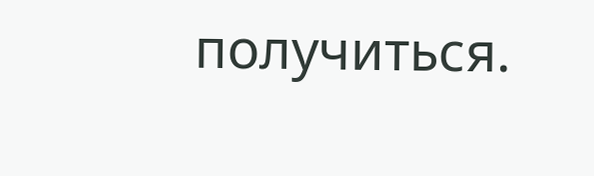получиться.